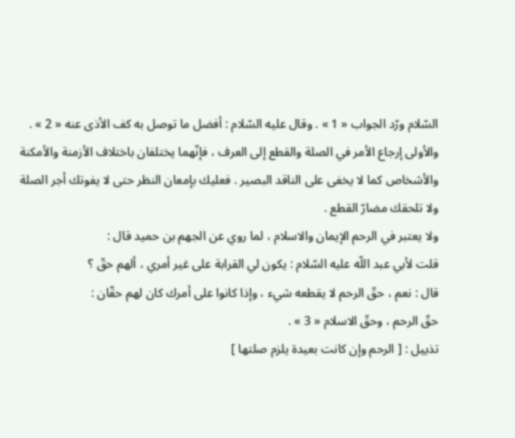السّلام ورّد الجواب « 1 » . وقال عليه السّلام : أفضل ما توصل به كف الأذى عنه « 2 » .
والأولى إرجاع الأمر في الصلة والقطع إلى العرف ، فإنّهما يختلفان باختلاف الأزمنة والأمكنة والأشخاص كما لا يخفى على الناقد البصير . فعليك بإمعان النظر حتى لا يفوتك أجر الصلة ولا تلحقك مضارّ القطع .
ولا يعتبر في الرحم الإيمان والاسلام ، لما روي عن الجهم بن حميد قال :
قلت لأبي عبد اللّه عليه السّلام : يكون لي القرابة على غير أمري ، ألهم حقّ ؟
قال : نعم ، حقّ الرحم لا يقطعه شيء ، وإذا كانوا على أمرك كان لهم حقّان :
حقّ الرحم ، وحقّ الاسلام « 3 » .
تذييل : [ الرحم وإن كانت بعيدة يلزم صلتها ]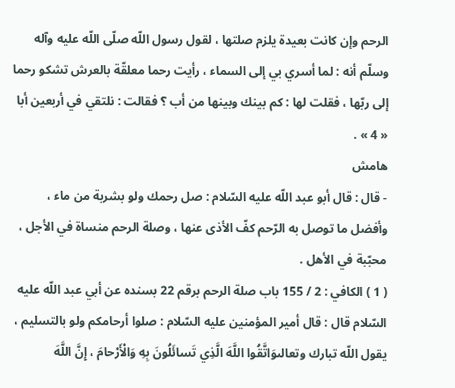الرحم وإن كانت بعيدة يلزم صلتها ، لقول رسول اللّه صلّى اللّه عليه وآله وسلّم أنه : لما أسري بي إلى السماء ، رأيت رحما معلقّة بالعرش تشكو رحما إلى ربّها ، فقلت لها : كم بينك وبينها من أب ؟ فقالت : نلتقي في أربعين أبا « 4 » .
هامش
- قال : قال أبو عبد اللّه عليه السّلام : صل رحمك ولو بشربة من ماء ، وأفضل ما توصل به الرّحم كفّ الأذى عنها ، وصلة الرحم منساة في الأجل ، محبّبة في الأهل .
( 1 ) الكافي : 2 / 155 باب صلة الرحم برقم 22 بسنده عن أبي عبد اللّه عليه السّلام قال : قال أمير المؤمنين عليه السّلام : صلوا أرحامكم ولو بالتسليم ، يقول اللّه تبارك وتعالىوَاتَّقُوا اللَّهَ الَّذِي تَسائَلُونَ بِهِ وَالْأَرْحامَ ، إِنَّ اللَّهَ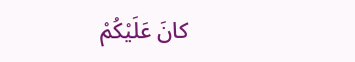كانَ عَلَيْكُمْ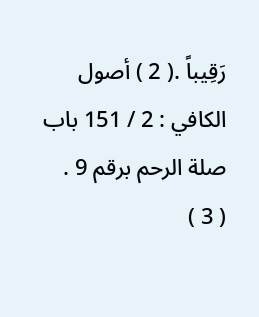رَقِيباً .( 2 ) أصول الكافي : 2 / 151 باب صلة الرحم برقم 9 .
( 3 )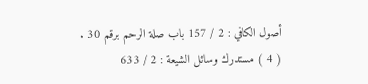أصول الكافي : 2 / 157 باب صلة الرحم برقم 30 .
( 4 ) مستدرك وسائل الشيعة : 2 / 633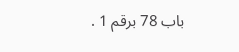باب 78 برقم 1 .